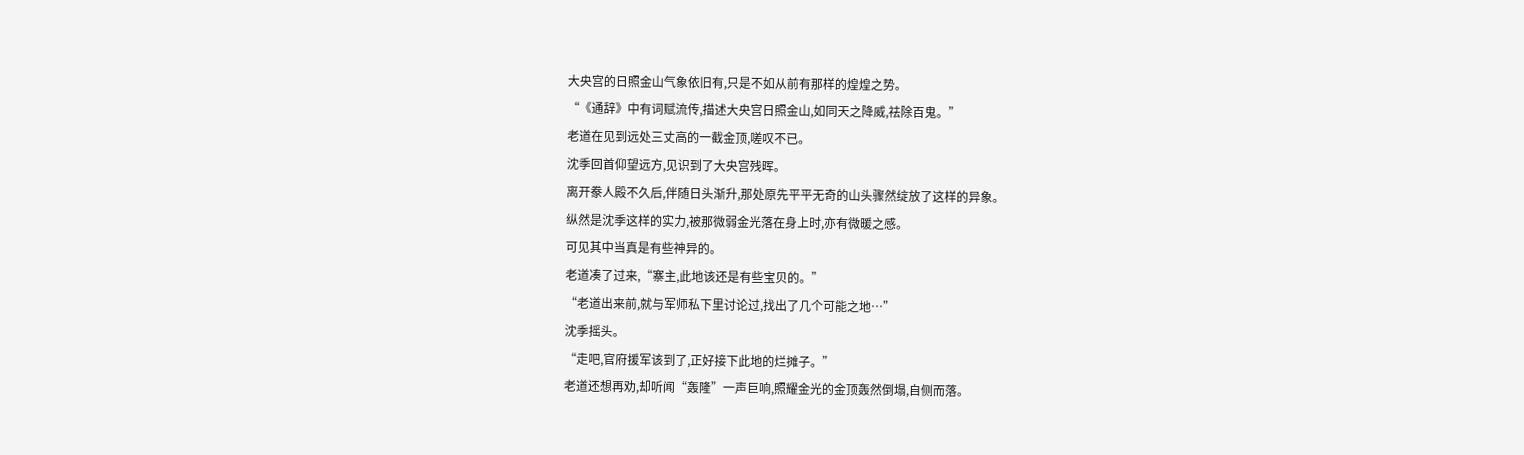大央宫的日照金山气象依旧有,只是不如从前有那样的煌煌之势。
“《通辞》中有词赋流传,描述大央宫日照金山,如同天之降威,祛除百鬼。”
老道在见到远处三丈高的一截金顶,嗟叹不已。
沈季回首仰望远方,见识到了大央宫残晖。
离开豢人殿不久后,伴随日头渐升,那处原先平平无奇的山头骤然绽放了这样的异象。
纵然是沈季这样的实力,被那微弱金光落在身上时,亦有微暖之感。
可见其中当真是有些神异的。
老道凑了过来,“寨主,此地该还是有些宝贝的。”
“老道出来前,就与军师私下里讨论过,找出了几个可能之地…”
沈季摇头。
“走吧,官府援军该到了,正好接下此地的烂摊子。”
老道还想再劝,却听闻“轰隆”一声巨响,照耀金光的金顶轰然倒塌,自侧而落。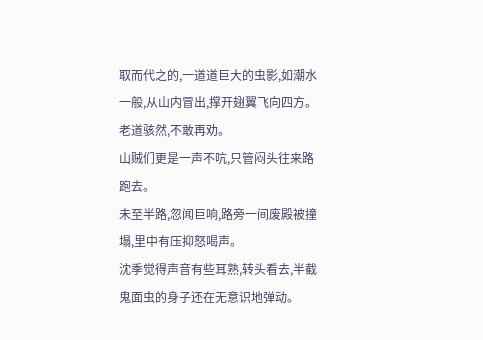取而代之的,一道道巨大的虫影,如潮水一般,从山内冒出,撑开翅翼飞向四方。
老道骇然,不敢再劝。
山贼们更是一声不吭,只管闷头往来路跑去。
未至半路,忽闻巨响,路旁一间废殿被撞塌,里中有压抑怒喝声。
沈季觉得声音有些耳熟,转头看去,半截鬼面虫的身子还在无意识地弹动。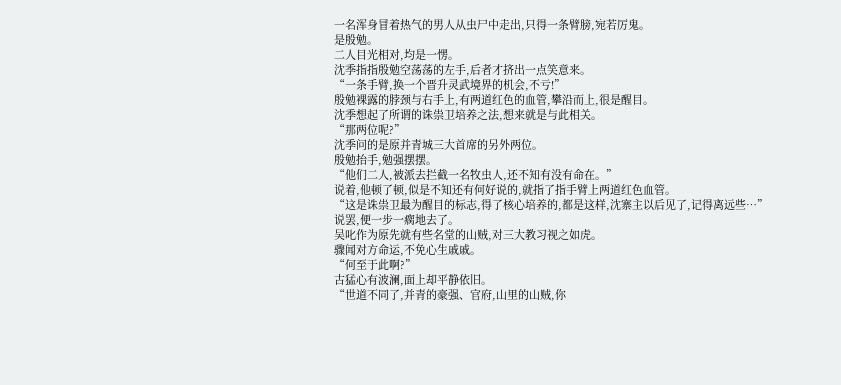一名浑身冒着热气的男人从虫尸中走出,只得一条臂膀,宛若厉鬼。
是殷勉。
二人目光相对,均是一愣。
沈季指指殷勉空荡荡的左手,后者才挤出一点笑意来。
“一条手臂,换一个晋升灵武境界的机会,不亏!”
殷勉裸露的脖颈与右手上,有两道红色的血管,攀沿而上,很是醒目。
沈季想起了所谓的诛祟卫培养之法,想来就是与此相关。
“那两位呢?”
沈季问的是原并青城三大首席的另外两位。
殷勉抬手,勉强摆摆。
“他们二人,被派去拦截一名牧虫人,还不知有没有命在。”
说着,他顿了顿,似是不知还有何好说的,就指了指手臂上两道红色血管。
“这是诛祟卫最为醒目的标志,得了核心培养的,都是这样,沈寨主以后见了,记得离远些…”
说罢,便一步一瘸地去了。
吴叱作为原先就有些名堂的山贼,对三大教习视之如虎。
骤闻对方命运,不免心生戚戚。
“何至于此啊?”
古猛心有波澜,面上却平静依旧。
“世道不同了,并青的豪强、官府,山里的山贼,你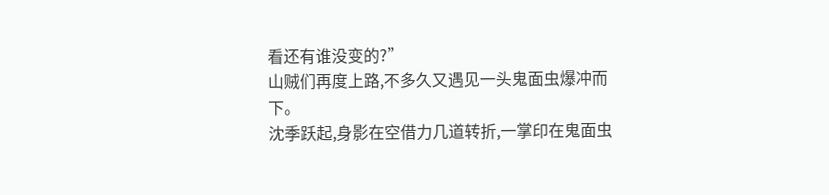看还有谁没变的?”
山贼们再度上路,不多久又遇见一头鬼面虫爆冲而下。
沈季跃起,身影在空借力几道转折,一掌印在鬼面虫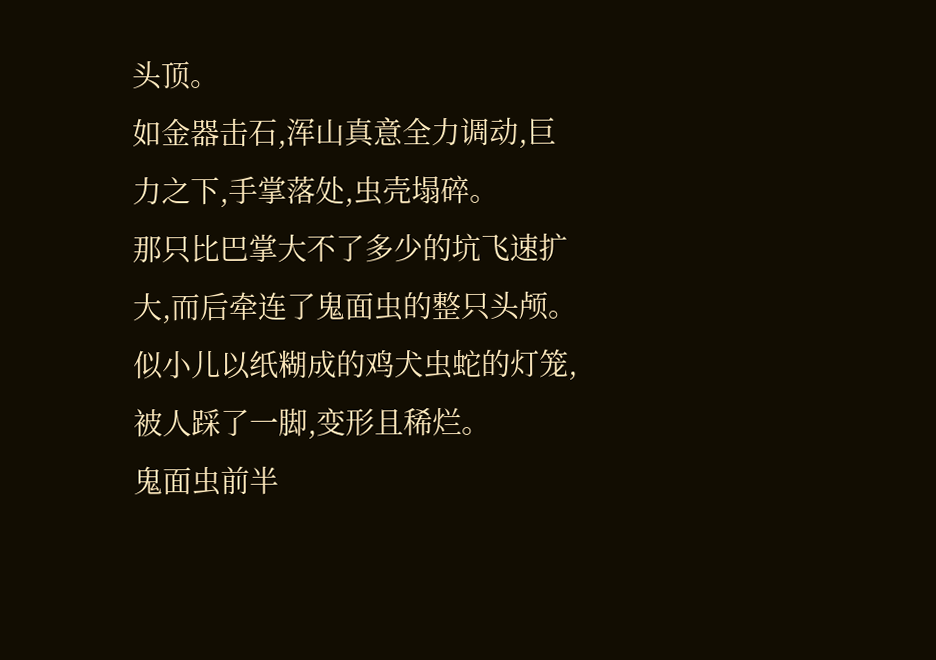头顶。
如金器击石,浑山真意全力调动,巨力之下,手掌落处,虫壳塌碎。
那只比巴掌大不了多少的坑飞速扩大,而后牵连了鬼面虫的整只头颅。
似小儿以纸糊成的鸡犬虫蛇的灯笼,被人踩了一脚,变形且稀烂。
鬼面虫前半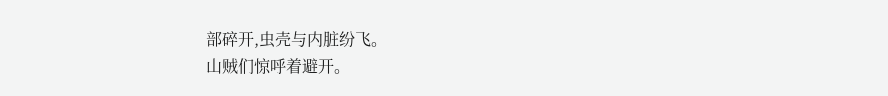部碎开,虫壳与内脏纷飞。
山贼们惊呼着避开。